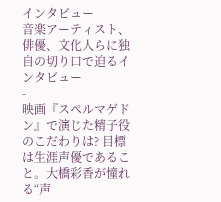インタビュー
音楽アーティスト、俳優、文化人らに独自の切り口で迫るインタビュー
-
映画『スペルマゲドン』で演じた精子役のこだわりは? 目標は生涯声優であること。大橋彩香が憧れる“声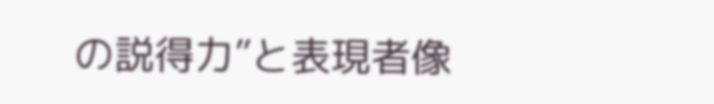の説得力”と表現者像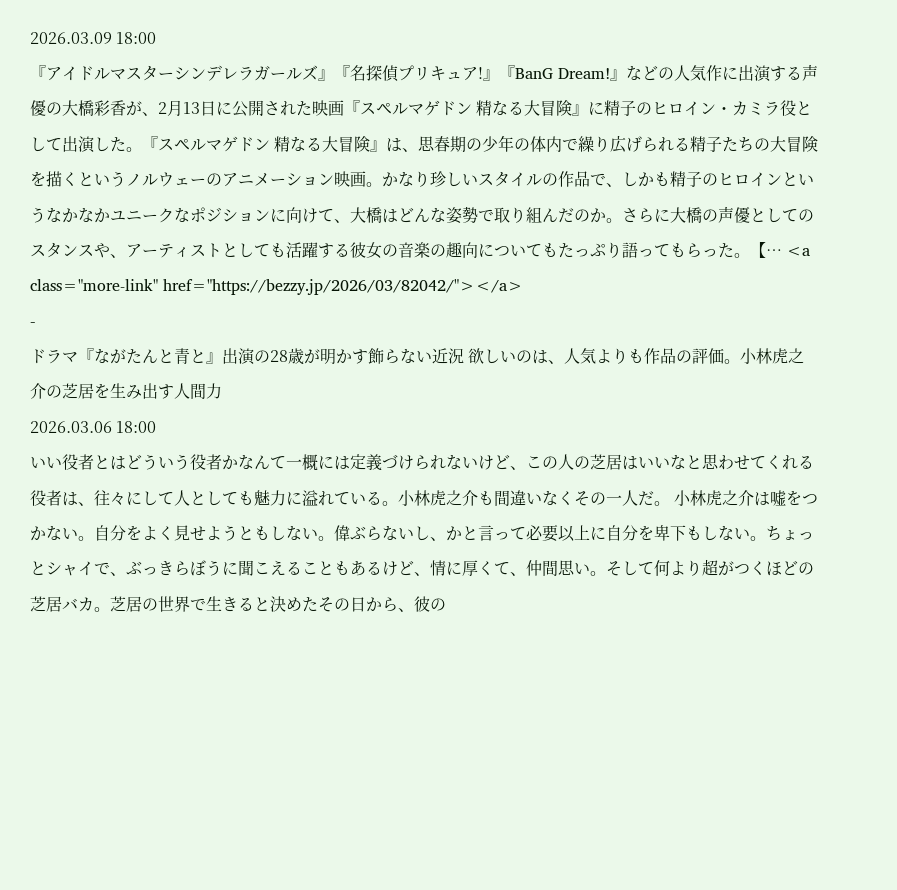2026.03.09 18:00
『アイドルマスターシンデレラガールズ』『名探偵プリキュア!』『BanG Dream!』などの人気作に出演する声優の大橋彩香が、2月13日に公開された映画『スペルマゲドン 精なる大冒険』に精子のヒロイン・カミラ役として出演した。『スペルマゲドン 精なる大冒険』は、思春期の少年の体内で繰り広げられる精子たちの大冒険を描くというノルウェーのアニメーション映画。かなり珍しいスタイルの作品で、しかも精子のヒロインというなかなかユニークなポジションに向けて、大橋はどんな姿勢で取り組んだのか。さらに大橋の声優としてのスタンスや、アーティストとしても活躍する彼女の音楽の趣向についてもたっぷり語ってもらった。【… <a class="more-link" href="https://bezzy.jp/2026/03/82042/"></a>
-
ドラマ『ながたんと青と』出演の28歳が明かす飾らない近況 欲しいのは、人気よりも作品の評価。小林虎之介の芝居を生み出す人間力
2026.03.06 18:00
いい役者とはどういう役者かなんて一概には定義づけられないけど、この人の芝居はいいなと思わせてくれる役者は、往々にして人としても魅力に溢れている。小林虎之介も間違いなくその一人だ。 小林虎之介は嘘をつかない。自分をよく見せようともしない。偉ぶらないし、かと言って必要以上に自分を卑下もしない。ちょっとシャイで、ぶっきらぼうに聞こえることもあるけど、情に厚くて、仲間思い。そして何より超がつくほどの芝居バカ。芝居の世界で生きると決めたその日から、彼の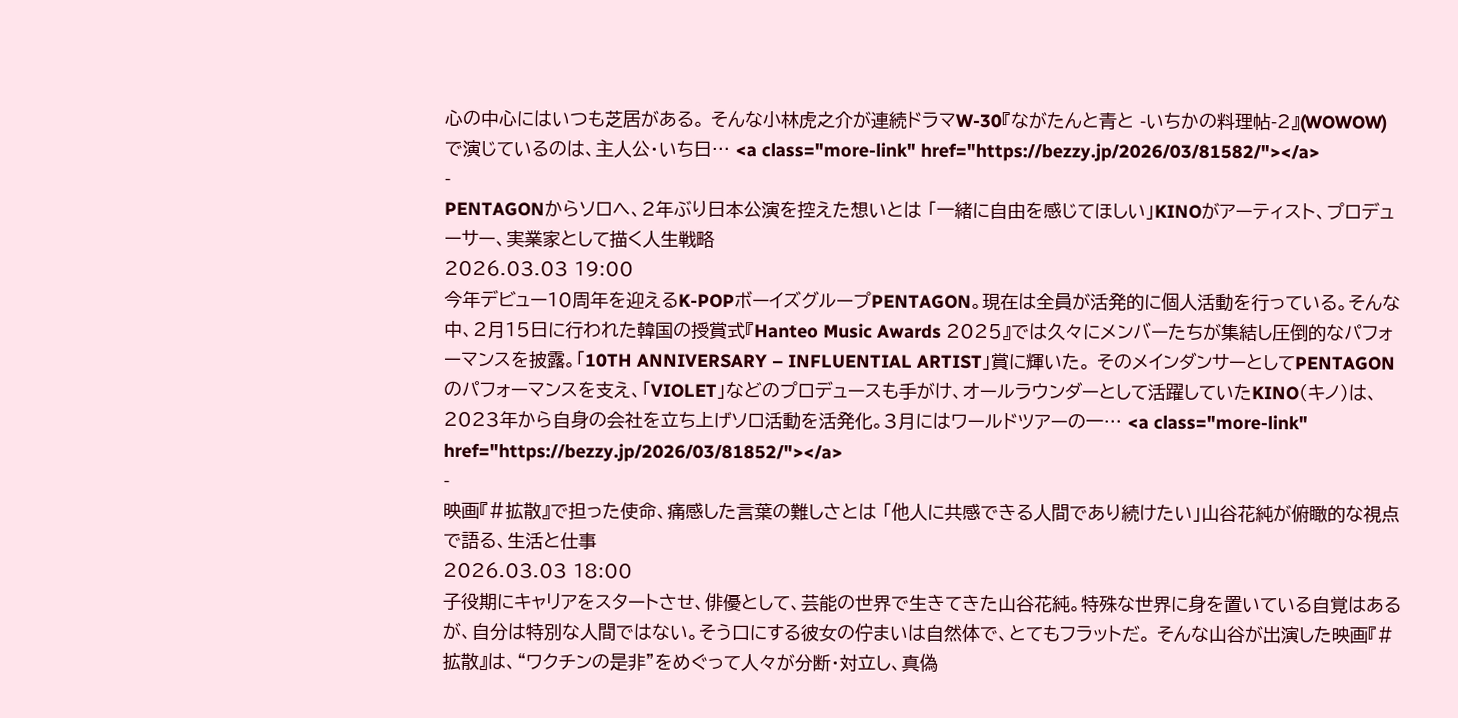心の中心にはいつも芝居がある。 そんな小林虎之介が連続ドラマW-30『ながたんと青と -いちかの料理帖-2』(WOWOW)で演じているのは、主人公・いち日… <a class="more-link" href="https://bezzy.jp/2026/03/81582/"></a>
-
PENTAGONからソロへ、2年ぶり日本公演を控えた想いとは 「一緒に自由を感じてほしい」KINOがアーティスト、プロデューサー、実業家として描く人生戦略
2026.03.03 19:00
今年デビュー10周年を迎えるK-POPボーイズグループPENTAGON。現在は全員が活発的に個人活動を行っている。そんな中、2月15日に行われた韓国の授賞式『Hanteo Music Awards 2025』では久々にメンバーたちが集結し圧倒的なパフォーマンスを披露。「10TH ANNIVERSARY – INFLUENTIAL ARTIST」賞に輝いた。 そのメインダンサーとしてPENTAGONのパフォーマンスを支え、「VIOLET」などのプロデュースも手がけ、オールラウンダーとして活躍していたKINO(キノ)は、2023年から自身の会社を立ち上げソロ活動を活発化。3月にはワールドツアーの一… <a class="more-link" href="https://bezzy.jp/2026/03/81852/"></a>
-
映画『#拡散』で担った使命、痛感した言葉の難しさとは 「他人に共感できる人間であり続けたい」山谷花純が俯瞰的な視点で語る、生活と仕事
2026.03.03 18:00
子役期にキャリアをスタートさせ、俳優として、芸能の世界で生きてきた山谷花純。特殊な世界に身を置いている自覚はあるが、自分は特別な人間ではない。そう口にする彼女の佇まいは自然体で、とてもフラットだ。 そんな山谷が出演した映画『#拡散』は、“ワクチンの是非”をめぐって人々が分断・対立し、真偽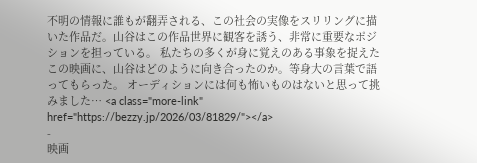不明の情報に誰もが翻弄される、この社会の実像をスリリングに描いた作品だ。山谷はこの作品世界に観客を誘う、非常に重要なポジションを担っている。 私たちの多くが身に覚えのある事象を捉えたこの映画に、山谷はどのように向き合ったのか。等身大の言葉で語ってもらった。 オーディションには何も怖いものはないと思って挑みました… <a class="more-link" href="https://bezzy.jp/2026/03/81829/"></a>
-
映画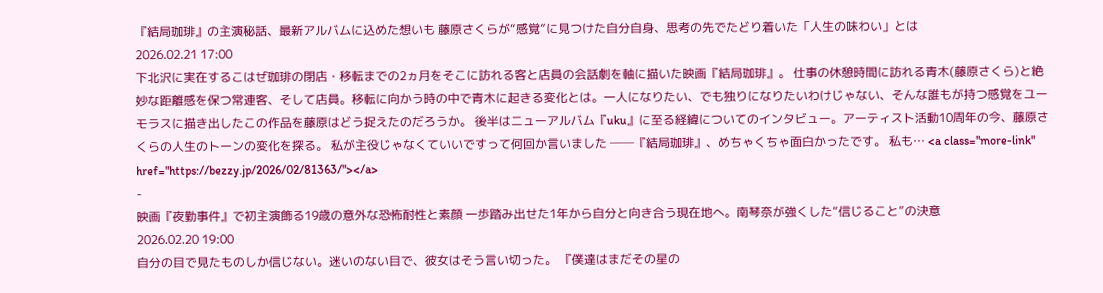『結局珈琲』の主演秘話、最新アルバムに込めた想いも 藤原さくらが“感覚”に見つけた自分自身、思考の先でたどり着いた「人生の味わい」とは
2026.02.21 17:00
下北沢に実在するこはぜ珈琲の閉店・移転までの2ヵ月をそこに訪れる客と店員の会話劇を軸に描いた映画『結局珈琲』。 仕事の休憩時間に訪れる青木(藤原さくら)と絶妙な距離感を保つ常連客、そして店員。移転に向かう時の中で青木に起きる変化とは。一人になりたい、でも独りになりたいわけじゃない、そんな誰もが持つ感覚をユーモラスに描き出したこの作品を藤原はどう捉えたのだろうか。 後半はニューアルバム『uku』に至る経緯についてのインタビュー。アーティスト活動10周年の今、藤原さくらの人生のトーンの変化を探る。 私が主役じゃなくていいですって何回か言いました ──『結局珈琲』、めちゃくちゃ面白かったです。 私も… <a class="more-link" href="https://bezzy.jp/2026/02/81363/"></a>
-
映画『夜勤事件』で初主演飾る19歳の意外な恐怖耐性と素顔 一歩踏み出せた1年から自分と向き合う現在地へ。南琴奈が強くした“信じること”の決意
2026.02.20 19:00
自分の目で見たものしか信じない。迷いのない目で、彼女はそう言い切った。 『僕達はまだその星の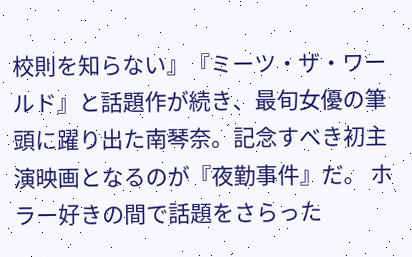校則を知らない』『ミーツ・ザ・ワールド』と話題作が続き、最旬女優の筆頭に躍り出た南琴奈。記念すべき初主演映画となるのが『夜勤事件』だ。 ホラー好きの間で話題をさらった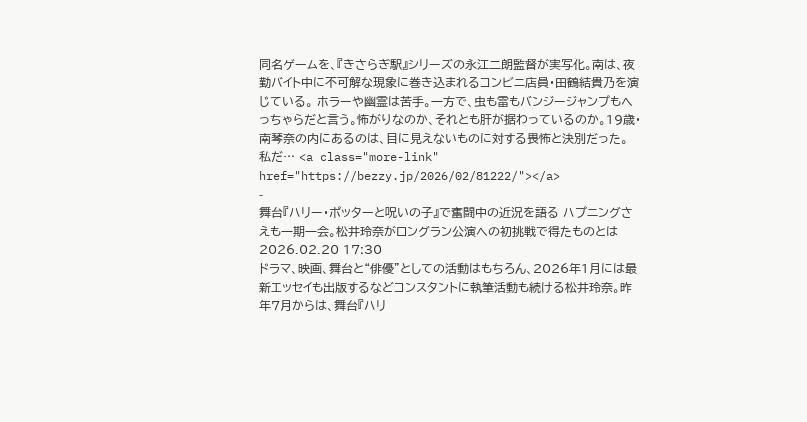同名ゲームを、『きさらぎ駅』シリーズの永江二朗監督が実写化。南は、夜勤バイト中に不可解な現象に巻き込まれるコンビニ店員・田鶴結貴乃を演じている。 ホラーや幽霊は苦手。一方で、虫も雷もバンジージャンプもへっちゃらだと言う。怖がりなのか、それとも肝が据わっているのか。19歳・南琴奈の内にあるのは、目に見えないものに対する畏怖と決別だった。 私だ… <a class="more-link" href="https://bezzy.jp/2026/02/81222/"></a>
-
舞台『ハリー・ポッターと呪いの子』で奮闘中の近況を語る ハプニングさえも一期一会。松井玲奈がロングラン公演への初挑戦で得たものとは
2026.02.20 17:30
ドラマ、映画、舞台と“俳優”としての活動はもちろん、2026年1月には最新エッセイも出版するなどコンスタントに執筆活動も続ける松井玲奈。昨年7月からは、舞台『ハリ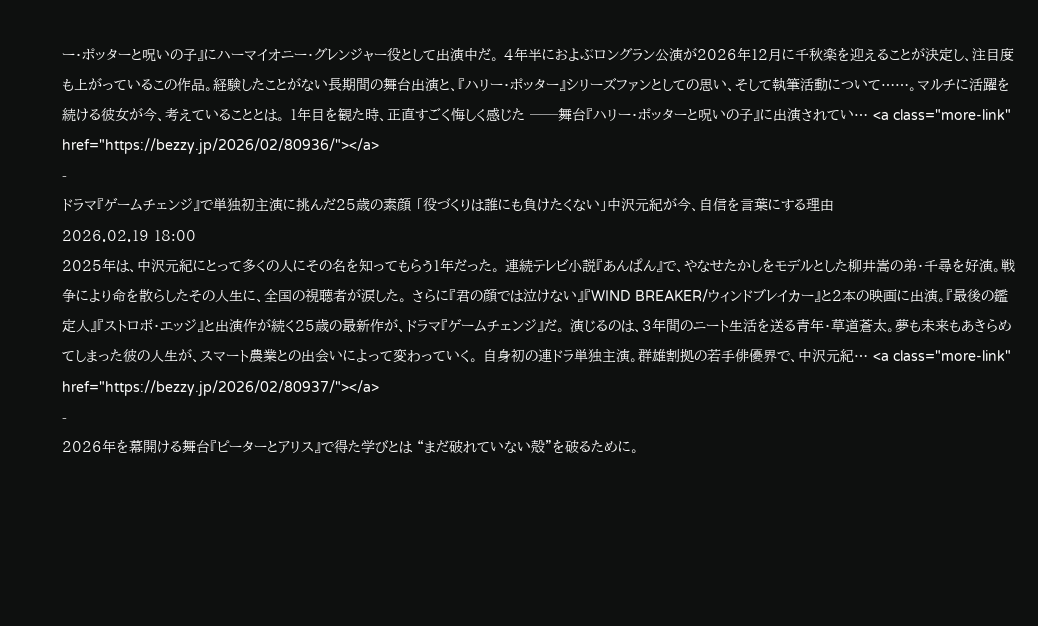ー・ポッターと呪いの子』にハーマイオニー・グレンジャー役として出演中だ。 4年半におよぶロングラン公演が2026年12月に千秋楽を迎えることが決定し、注目度も上がっているこの作品。経験したことがない長期間の舞台出演と、『ハリー・ポッター』シリーズファンとしての思い、そして執筆活動について……。マルチに活躍を続ける彼女が今、考えていることとは。 1年目を観た時、正直すごく悔しく感じた ──舞台『ハリー・ポッターと呪いの子』に出演されてい… <a class="more-link" href="https://bezzy.jp/2026/02/80936/"></a>
-
ドラマ『ゲームチェンジ』で単独初主演に挑んだ25歳の素顔 「役づくりは誰にも負けたくない」中沢元紀が今、自信を言葉にする理由
2026.02.19 18:00
2025年は、中沢元紀にとって多くの人にその名を知ってもらう1年だった。 連続テレビ小説『あんぱん』で、やなせたかしをモデルとした柳井嵩の弟・千尋を好演。戦争により命を散らしたその人生に、全国の視聴者が涙した。 さらに『君の顔では泣けない』『WIND BREAKER/ウィンドブレイカー』と2本の映画に出演。『最後の鑑定人』『ストロボ・エッジ』と出演作が続く25歳の最新作が、ドラマ『ゲームチェンジ』だ。 演じるのは、3年間のニート生活を送る青年・草道蒼太。夢も未来もあきらめてしまった彼の人生が、スマート農業との出会いによって変わっていく。 自身初の連ドラ単独主演。群雄割拠の若手俳優界で、中沢元紀… <a class="more-link" href="https://bezzy.jp/2026/02/80937/"></a>
-
2026年を幕開ける舞台『ピーターとアリス』で得た学びとは “まだ破れていない殻”を破るために。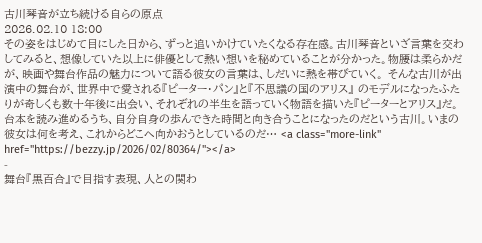古川琴音が立ち続ける自らの原点
2026.02.10 18:00
その姿をはじめて目にした日から、ずっと追いかけていたくなる存在感。古川琴音といざ言葉を交わしてみると、想像していた以上に俳優として熱い想いを秘めていることが分かった。物腰は柔らかだが、映画や舞台作品の魅力について語る彼女の言葉は、しだいに熱を帯びていく。 そんな古川が出演中の舞台が、世界中で愛される『ピーター・パン』と『不思議の国のアリス』 のモデルになったふたりが奇しくも数十年後に出会い、それぞれの半生を語っていく物語を描いた『ピーターとアリス』だ。 台本を読み進めるうち、自分自身の歩んできた時間と向き合うことになったのだという古川。いまの彼女は何を考え、これからどこへ向かおうとしているのだ… <a class="more-link" href="https://bezzy.jp/2026/02/80364/"></a>
-
舞台『黒百合』で目指す表現、人との関わ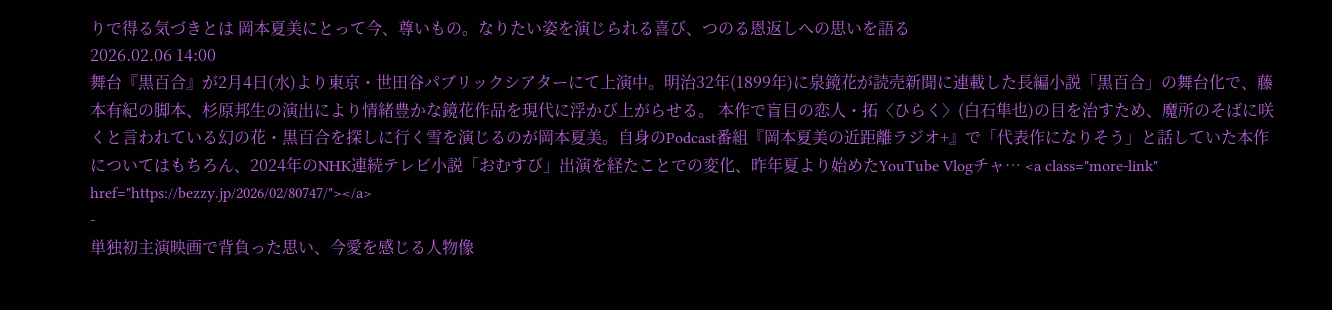りで得る気づきとは 岡本夏美にとって今、尊いもの。なりたい姿を演じられる喜び、つのる恩返しへの思いを語る
2026.02.06 14:00
舞台『黒百合』が2月4日(水)より東京・世田谷パブリックシアターにて上演中。明治32年(1899年)に泉鏡花が読売新聞に連載した長編小説「黒百合」の舞台化で、藤本有紀の脚本、杉原邦生の演出により情緒豊かな鏡花作品を現代に浮かび上がらせる。 本作で盲目の恋人・拓〈ひらく〉(白石隼也)の目を治すため、魔所のそばに咲くと言われている幻の花・黒百合を探しに行く雪を演じるのが岡本夏美。自身のPodcast番組『岡本夏美の近距離ラジオ+』で「代表作になりそう」と話していた本作についてはもちろん、2024年のNHK連続テレビ小説「おむすび」出演を経たことでの変化、昨年夏より始めたYouTube Vlogチャ… <a class="more-link" href="https://bezzy.jp/2026/02/80747/"></a>
-
単独初主演映画で背負った思い、今愛を感じる人物像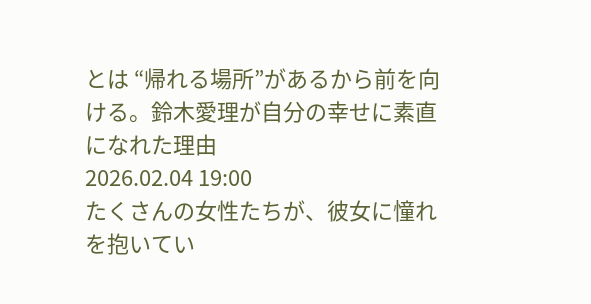とは “帰れる場所”があるから前を向ける。鈴木愛理が自分の幸せに素直になれた理由
2026.02.04 19:00
たくさんの女性たちが、彼女に憧れを抱いてい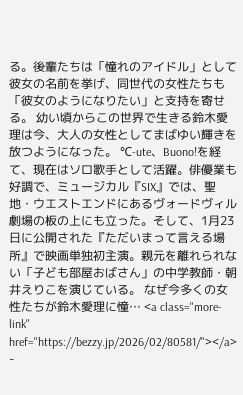る。後輩たちは「憧れのアイドル」として彼女の名前を挙げ、同世代の女性たちも「彼女のようになりたい」と支持を寄せる。 幼い頃からこの世界で生きる鈴木愛理は今、大人の女性としてまばゆい輝きを放つようになった。 ℃-ute、Buono!を経て、現在はソロ歌手として活躍。俳優業も好調で、ミュージカル『SIX』では、聖地・ウエストエンドにあるヴォードヴィル劇場の板の上にも立った。そして、1月23日に公開された『ただいまって言える場所』で映画単独初主演。親元を離れられない「子ども部屋おばさん」の中学教師・朝井えりこを演じている。 なぜ今多くの女性たちが鈴木愛理に憧… <a class="more-link" href="https://bezzy.jp/2026/02/80581/"></a>
-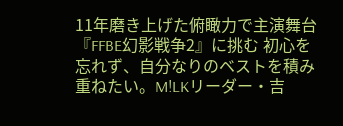11年磨き上げた俯瞰力で主演舞台『FFBE幻影戦争2』に挑む 初心を忘れず、自分なりのベストを積み重ねたい。M!LKリーダー・吉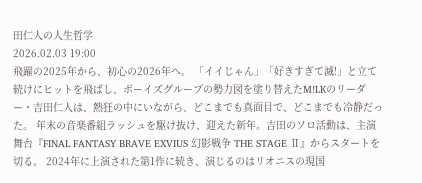田仁人の人生哲学
2026.02.03 19:00
飛躍の2025年から、初心の2026年へ。 「イイじゃん」「好きすぎて滅!」と立て続けにヒットを飛ばし、ボーイズグループの勢力図を塗り替えたM!LKのリーダー・吉田仁人は、熱狂の中にいながら、どこまでも真面目で、どこまでも冷静だった。 年末の音楽番組ラッシュを駆け抜け、迎えた新年。吉田のソロ活動は、主演舞台『FINAL FANTASY BRAVE EXVIUS 幻影戦争 THE STAGE Ⅱ』からスタートを切る。 2024年に上演された第1作に続き、演じるのはリオニスの現国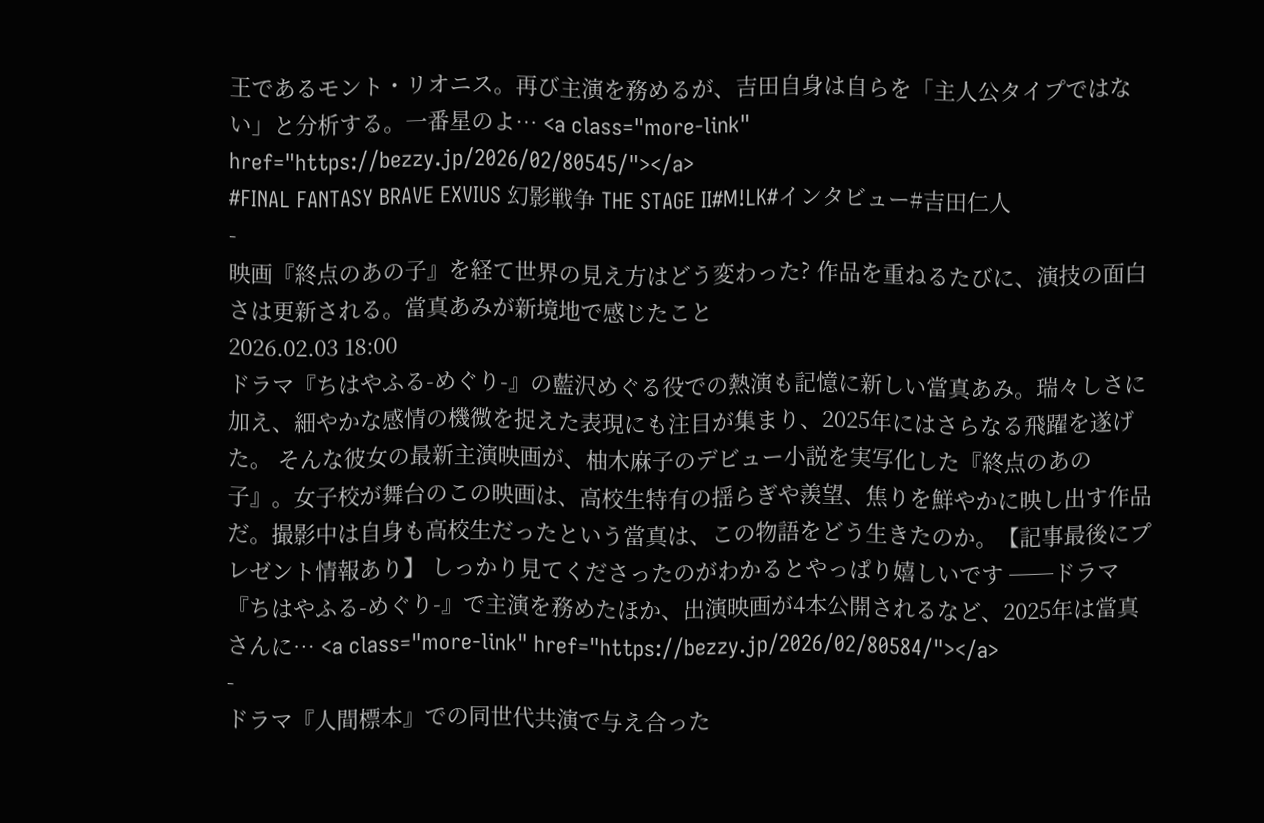王であるモント・リオニス。再び主演を務めるが、吉田自身は自らを「主人公タイプではない」と分析する。一番星のよ… <a class="more-link" href="https://bezzy.jp/2026/02/80545/"></a>
#FINAL FANTASY BRAVE EXVIUS 幻影戦争 THE STAGE Ⅱ#M!LK#インタビュー#吉田仁人
-
映画『終点のあの子』を経て世界の見え方はどう変わった? 作品を重ねるたびに、演技の面白さは更新される。當真あみが新境地で感じたこと
2026.02.03 18:00
ドラマ『ちはやふる-めぐり-』の藍沢めぐる役での熱演も記憶に新しい當真あみ。瑞々しさに加え、細やかな感情の機微を捉えた表現にも注目が集まり、2025年にはさらなる飛躍を遂げた。 そんな彼女の最新主演映画が、柚木麻子のデビュー小説を実写化した『終点のあの子』。女子校が舞台のこの映画は、高校生特有の揺らぎや羨望、焦りを鮮やかに映し出す作品だ。撮影中は自身も高校生だったという當真は、この物語をどう生きたのか。【記事最後にプレゼント情報あり】 しっかり見てくださったのがわかるとやっぱり嬉しいです ──ドラマ『ちはやふる-めぐり-』で主演を務めたほか、出演映画が4本公開されるなど、2025年は當真さんに… <a class="more-link" href="https://bezzy.jp/2026/02/80584/"></a>
-
ドラマ『人間標本』での同世代共演で与え合った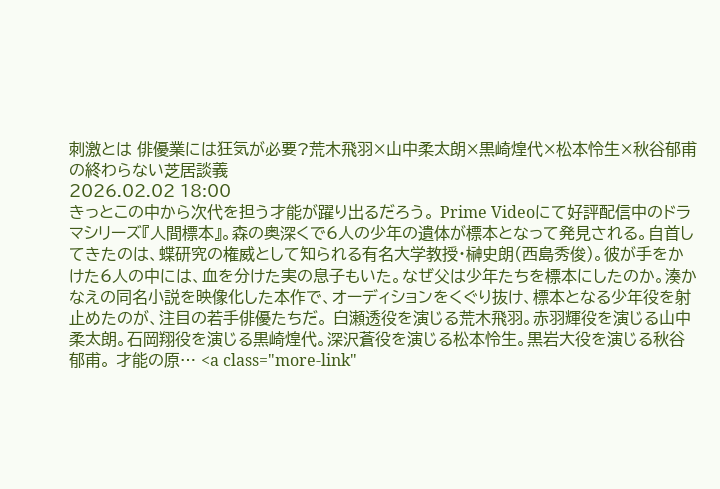刺激とは 俳優業には狂気が必要?荒木飛羽×山中柔太朗×黒崎煌代×松本怜生×秋谷郁甫の終わらない芝居談義
2026.02.02 18:00
きっとこの中から次代を担う才能が躍り出るだろう。 Prime Videoにて好評配信中のドラマシリーズ『人間標本』。森の奥深くで6人の少年の遺体が標本となって発見される。自首してきたのは、蝶研究の権威として知られる有名大学教授・榊史朗(西島秀俊)。彼が手をかけた6人の中には、血を分けた実の息子もいた。なぜ父は少年たちを標本にしたのか。湊かなえの同名小説を映像化した本作で、オーディションをくぐり抜け、標本となる少年役を射止めたのが、注目の若手俳優たちだ。 白瀬透役を演じる荒木飛羽。赤羽輝役を演じる山中柔太朗。石岡翔役を演じる黒崎煌代。深沢蒼役を演じる松本怜生。黒岩大役を演じる秋谷郁甫。 才能の原… <a class="more-link"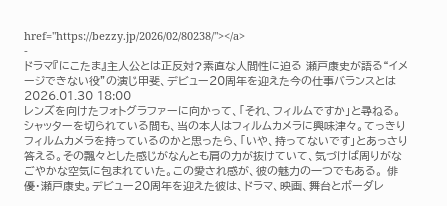href="https://bezzy.jp/2026/02/80238/"></a>
-
ドラマ『にこたま』主人公とは正反対?素直な人間性に迫る 瀬戸康史が語る“イメージできない役”の演じ甲斐、デビュー20周年を迎えた今の仕事バランスとは
2026.01.30 18:00
レンズを向けたフォトグラファーに向かって、「それ、フィルムですか」と尋ねる。シャッターを切られている間も、当の本人はフィルムカメラに興味津々。てっきりフィルムカメラを持っているのかと思ったら、「いや、持ってないです」とあっさり答える。その飄々とした感じがなんとも肩の力が抜けていて、気づけば周りがなごやかな空気に包まれていた。この愛され感が、彼の魅力の一つでもある。 俳優・瀬戸康史。デビュー20周年を迎えた彼は、ドラマ、映画、舞台とボーダレ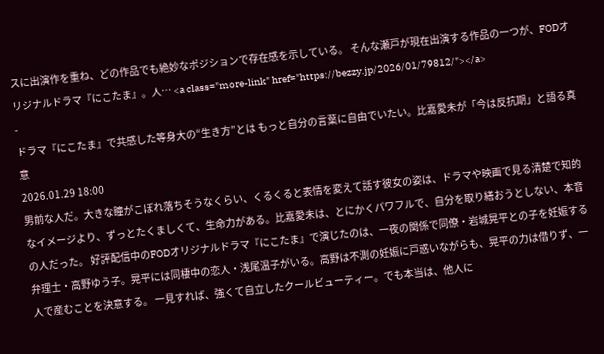スに出演作を重ね、どの作品でも絶妙なポジションで存在感を示している。 そんな瀬戸が現在出演する作品の一つが、FODオリジナルドラマ『にこたま』。人… <a class="more-link" href="https://bezzy.jp/2026/01/79812/"></a>
-
ドラマ『にこたま』で共感した等身大の“生き方”とは もっと自分の言葉に自由でいたい。比嘉愛未が「今は反抗期」と語る真意
2026.01.29 18:00
男前な人だ。大きな瞳がこぼれ落ちそうなくらい、くるくると表情を変えて話す彼女の姿は、ドラマや映画で見る清楚で知的なイメージより、ずっとたくましくて、生命力がある。比嘉愛未は、とにかくパワフルで、自分を取り繕おうとしない、本音の人だった。 好評配信中のFODオリジナルドラマ『にこたま』で演じたのは、一夜の関係で同僚・岩城晃平との子を妊娠する弁理士・高野ゆう子。晃平には同棲中の恋人・浅尾温子がいる。高野は不測の妊娠に戸惑いながらも、晃平の力は借りず、一人で産むことを決意する。 一見すれば、強くて自立したクールビューティー。でも本当は、他人に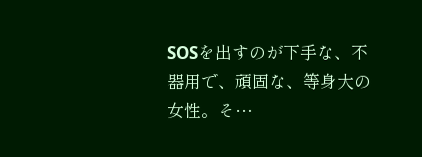SOSを出すのが下手な、不器用で、頑固な、等身大の女性。そ…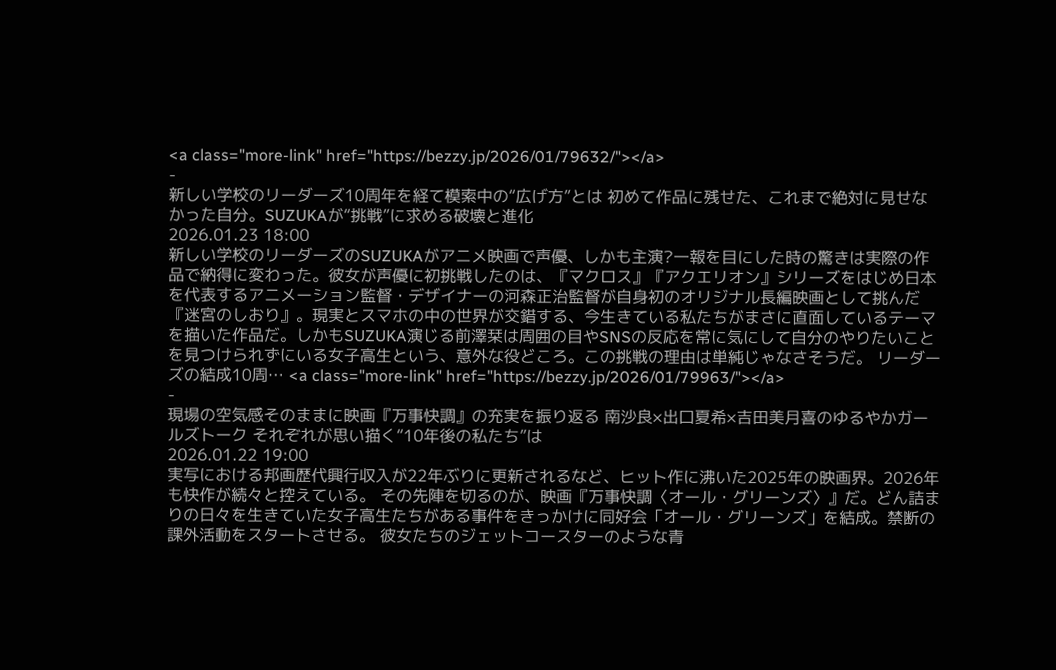<a class="more-link" href="https://bezzy.jp/2026/01/79632/"></a>
-
新しい学校のリーダーズ10周年を経て模索中の“広げ方”とは 初めて作品に残せた、これまで絶対に見せなかった自分。SUZUKAが“挑戦”に求める破壊と進化
2026.01.23 18:00
新しい学校のリーダーズのSUZUKAがアニメ映画で声優、しかも主演?一報を目にした時の驚きは実際の作品で納得に変わった。彼女が声優に初挑戦したのは、『マクロス』『アクエリオン』シリーズをはじめ日本を代表するアニメーション監督・デザイナーの河森正治監督が自身初のオリジナル長編映画として挑んだ『迷宮のしおり』。現実とスマホの中の世界が交錯する、今生きている私たちがまさに直面しているテーマを描いた作品だ。しかもSUZUKA演じる前澤栞は周囲の目やSNSの反応を常に気にして自分のやりたいことを見つけられずにいる女子高生という、意外な役どころ。この挑戦の理由は単純じゃなさそうだ。 リーダーズの結成10周… <a class="more-link" href="https://bezzy.jp/2026/01/79963/"></a>
-
現場の空気感そのままに映画『万事快調』の充実を振り返る 南沙良×出口夏希×吉田美月喜のゆるやかガールズトーク それぞれが思い描く“10年後の私たち”は
2026.01.22 19:00
実写における邦画歴代興行収入が22年ぶりに更新されるなど、ヒット作に沸いた2025年の映画界。2026年も快作が続々と控えている。 その先陣を切るのが、映画『万事快調〈オール・グリーンズ〉』だ。どん詰まりの日々を生きていた女子高生たちがある事件をきっかけに同好会「オール・グリーンズ」を結成。禁断の課外活動をスタートさせる。 彼女たちのジェットコースターのような青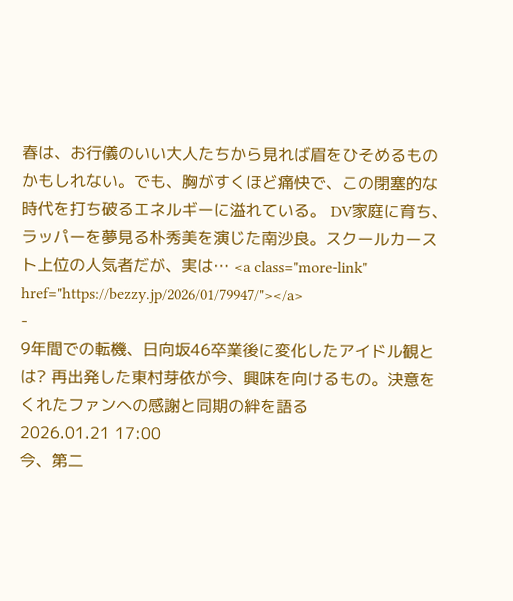春は、お行儀のいい大人たちから見れば眉をひそめるものかもしれない。でも、胸がすくほど痛快で、この閉塞的な時代を打ち破るエネルギーに溢れている。 DV家庭に育ち、ラッパーを夢見る朴秀美を演じた南沙良。スクールカースト上位の人気者だが、実は… <a class="more-link" href="https://bezzy.jp/2026/01/79947/"></a>
-
9年間での転機、日向坂46卒業後に変化したアイドル観とは? 再出発した東村芽依が今、興味を向けるもの。決意をくれたファンへの感謝と同期の絆を語る
2026.01.21 17:00
今、第二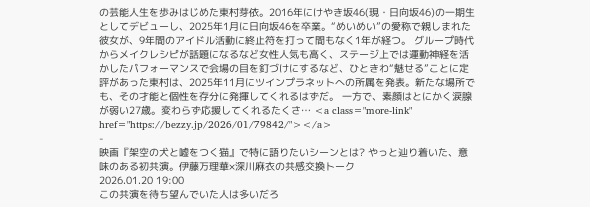の芸能人生を歩みはじめた東村芽依。2016年にけやき坂46(現・日向坂46)の一期生としてデビューし、2025年1月に日向坂46を卒業。“めいめい”の愛称で親しまれた彼女が、9年間のアイドル活動に終止符を打って間もなく1年が経つ。 グループ時代からメイクレシピが話題になるなど女性人気も高く、ステージ上では運動神経を活かしたパフォーマンスで会場の目を釘づけにするなど、ひときわ“魅せる”ことに定評があった東村は、2025年11月にツインプラネットへの所属を発表。新たな場所でも、その才能と個性を存分に発揮してくれるはずだ。 一方で、素顔はとにかく涙腺が弱い27歳。変わらず応援してくれるたくさ… <a class="more-link" href="https://bezzy.jp/2026/01/79842/"></a>
-
映画『架空の犬と嘘をつく猫』で特に語りたいシーンとは? やっと辿り着いた、意味のある初共演。伊藤万理華×深川麻衣の共感交換トーク
2026.01.20 19:00
この共演を待ち望んでいた人は多いだろ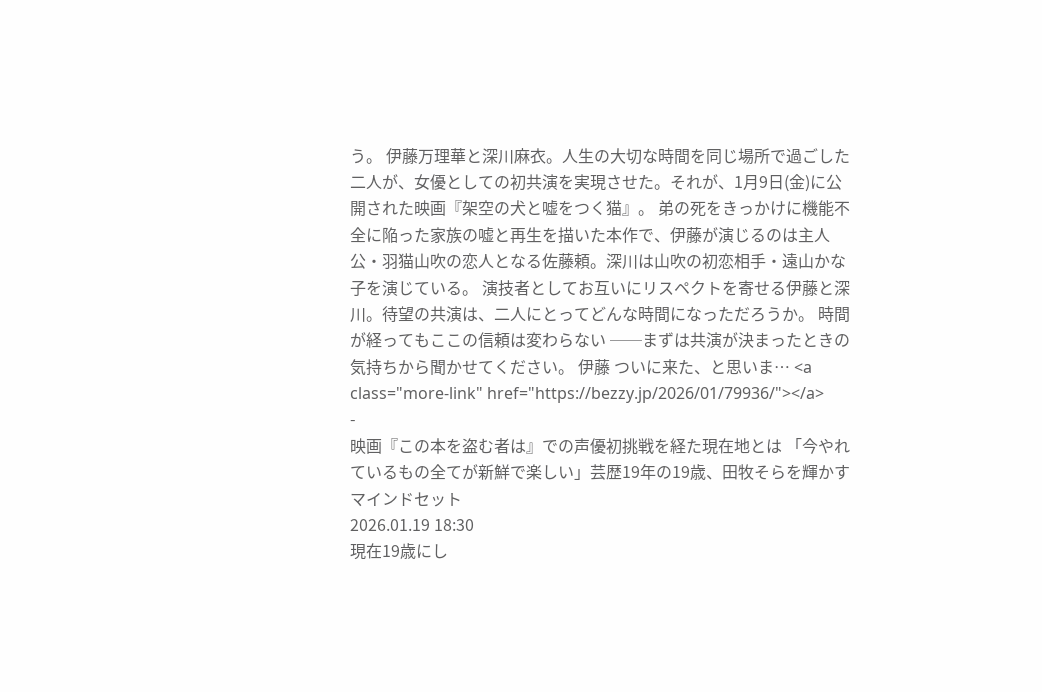う。 伊藤万理華と深川麻衣。人生の大切な時間を同じ場所で過ごした二人が、女優としての初共演を実現させた。それが、1月9日(金)に公開された映画『架空の犬と嘘をつく猫』。 弟の死をきっかけに機能不全に陥った家族の嘘と再生を描いた本作で、伊藤が演じるのは主人公・羽猫山吹の恋人となる佐藤頼。深川は山吹の初恋相手・遠山かな子を演じている。 演技者としてお互いにリスペクトを寄せる伊藤と深川。待望の共演は、二人にとってどんな時間になっただろうか。 時間が経ってもここの信頼は変わらない ──まずは共演が決まったときの気持ちから聞かせてください。 伊藤 ついに来た、と思いま… <a class="more-link" href="https://bezzy.jp/2026/01/79936/"></a>
-
映画『この本を盗む者は』での声優初挑戦を経た現在地とは 「今やれているもの全てが新鮮で楽しい」芸歴19年の19歳、田牧そらを輝かすマインドセット
2026.01.19 18:30
現在19歳にし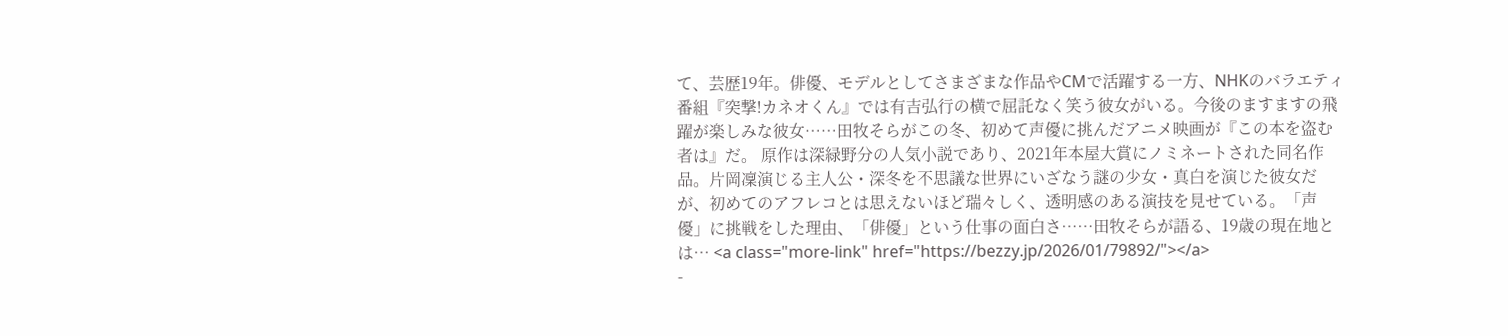て、芸歴19年。俳優、モデルとしてさまざまな作品やCMで活躍する一方、NHKのバラエティ番組『突撃!カネオくん』では有吉弘行の横で屈託なく笑う彼女がいる。今後のますますの飛躍が楽しみな彼女……田牧そらがこの冬、初めて声優に挑んだアニメ映画が『この本を盗む者は』だ。 原作は深緑野分の人気小説であり、2021年本屋大賞にノミネートされた同名作品。片岡凜演じる主人公・深冬を不思議な世界にいざなう謎の少女・真白を演じた彼女だが、初めてのアフレコとは思えないほど瑞々しく、透明感のある演技を見せている。「声優」に挑戦をした理由、「俳優」という仕事の面白さ……田牧そらが語る、19歳の現在地とは… <a class="more-link" href="https://bezzy.jp/2026/01/79892/"></a>
-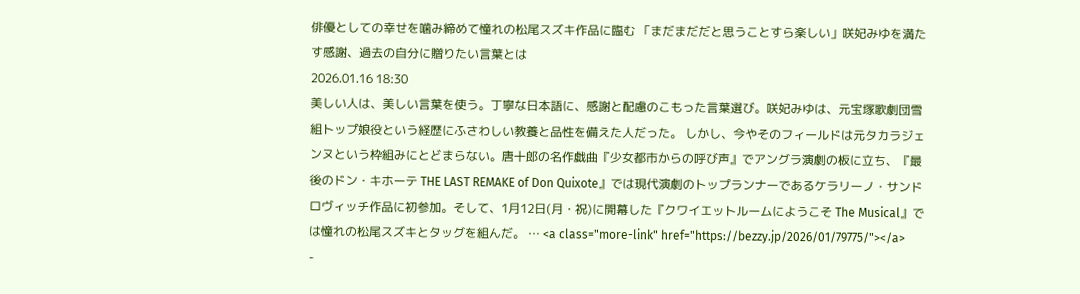俳優としての幸せを噛み締めて憧れの松尾スズキ作品に臨む 「まだまだだと思うことすら楽しい」咲妃みゆを満たす感謝、過去の自分に贈りたい言葉とは
2026.01.16 18:30
美しい人は、美しい言葉を使う。丁寧な日本語に、感謝と配慮のこもった言葉選び。咲妃みゆは、元宝塚歌劇団雪組トップ娘役という経歴にふさわしい教養と品性を備えた人だった。 しかし、今やそのフィールドは元タカラジェンヌという枠組みにとどまらない。唐十郎の名作戯曲『少女都市からの呼び声』でアングラ演劇の板に立ち、『最後のドン・キホーテ THE LAST REMAKE of Don Quixote』では現代演劇のトップランナーであるケラリーノ・サンドロヴィッチ作品に初参加。そして、1月12日(月・祝)に開幕した『クワイエットルームにようこそ The Musical』では憧れの松尾スズキとタッグを組んだ。 … <a class="more-link" href="https://bezzy.jp/2026/01/79775/"></a>
-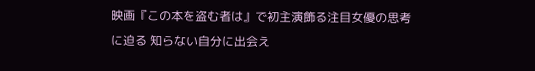映画『この本を盗む者は』で初主演飾る注目女優の思考に迫る 知らない自分に出会え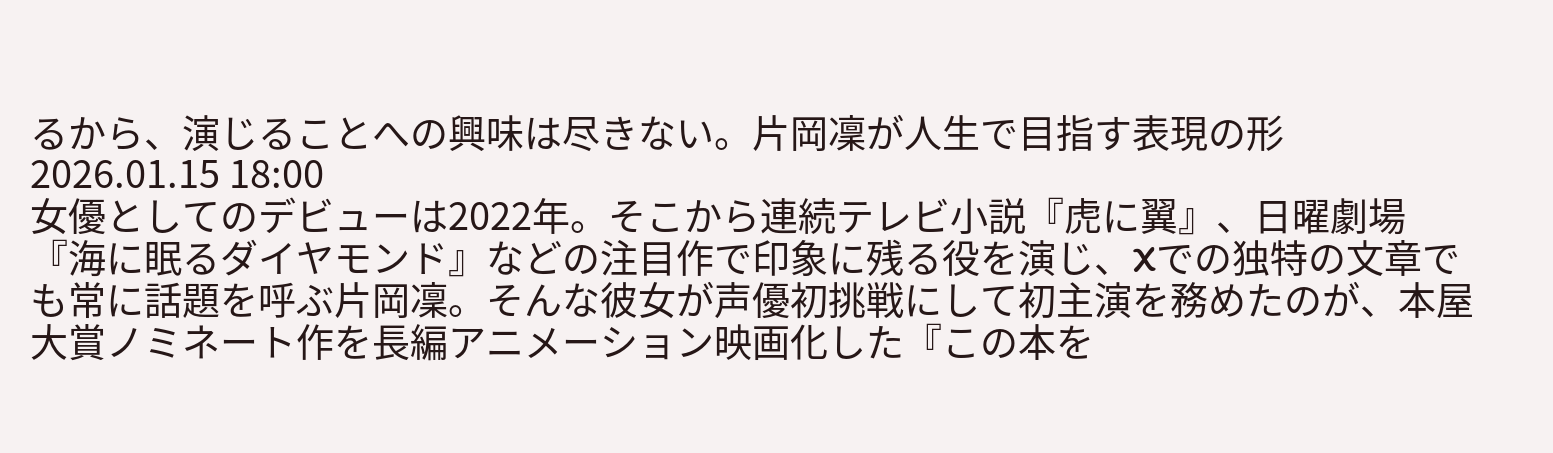るから、演じることへの興味は尽きない。片岡凜が人生で目指す表現の形
2026.01.15 18:00
女優としてのデビューは2022年。そこから連続テレビ小説『虎に翼』、日曜劇場『海に眠るダイヤモンド』などの注目作で印象に残る役を演じ、Xでの独特の文章でも常に話題を呼ぶ片岡凜。そんな彼女が声優初挑戦にして初主演を務めたのが、本屋大賞ノミネート作を長編アニメーション映画化した『この本を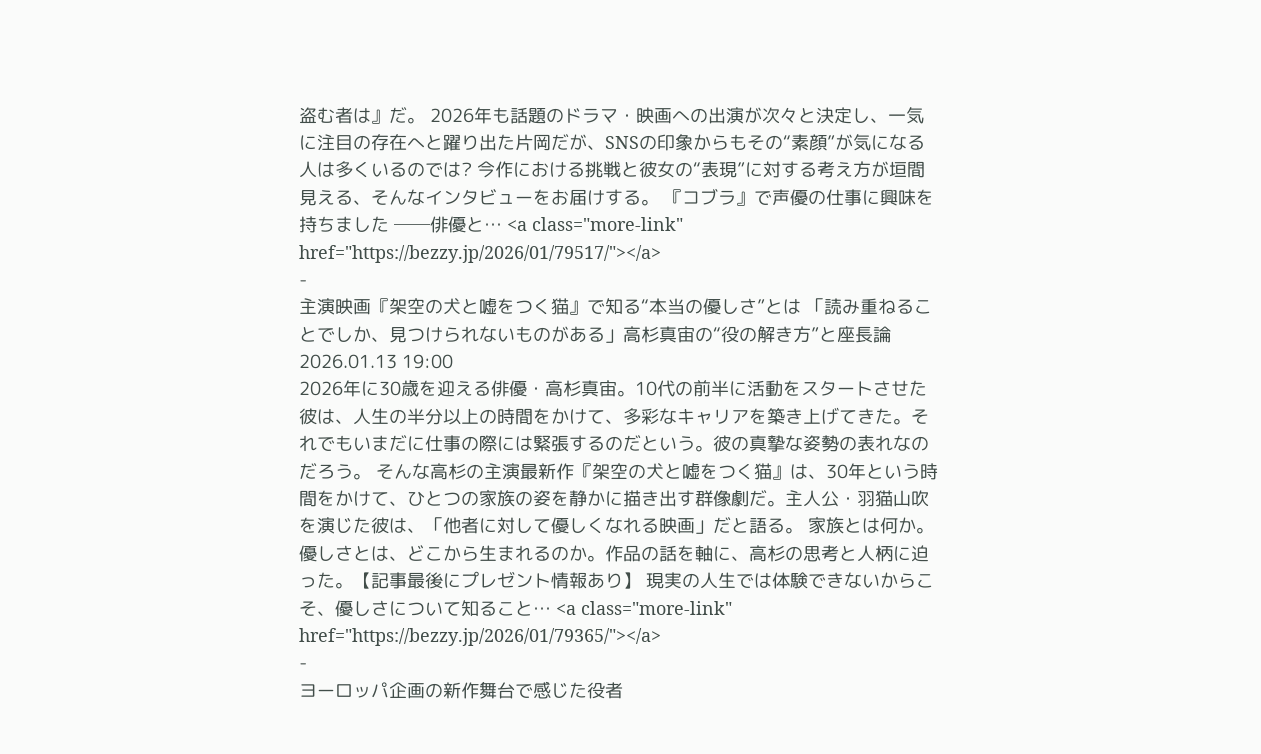盗む者は』だ。 2026年も話題のドラマ・映画への出演が次々と決定し、一気に注目の存在へと躍り出た片岡だが、SNSの印象からもその“素顔”が気になる人は多くいるのでは? 今作における挑戦と彼女の“表現”に対する考え方が垣間見える、そんなインタビューをお届けする。 『コブラ』で声優の仕事に興味を持ちました ──俳優と… <a class="more-link" href="https://bezzy.jp/2026/01/79517/"></a>
-
主演映画『架空の犬と嘘をつく猫』で知る“本当の優しさ”とは 「読み重ねることでしか、見つけられないものがある」高杉真宙の“役の解き方”と座長論
2026.01.13 19:00
2026年に30歳を迎える俳優・高杉真宙。10代の前半に活動をスタートさせた彼は、人生の半分以上の時間をかけて、多彩なキャリアを築き上げてきた。それでもいまだに仕事の際には緊張するのだという。彼の真摯な姿勢の表れなのだろう。 そんな高杉の主演最新作『架空の犬と嘘をつく猫』は、30年という時間をかけて、ひとつの家族の姿を静かに描き出す群像劇だ。主人公・羽猫山吹を演じた彼は、「他者に対して優しくなれる映画」だと語る。 家族とは何か。優しさとは、どこから生まれるのか。作品の話を軸に、高杉の思考と人柄に迫った。【記事最後にプレゼント情報あり】 現実の人生では体験できないからこそ、優しさについて知ること… <a class="more-link" href="https://bezzy.jp/2026/01/79365/"></a>
-
ヨーロッパ企画の新作舞台で感じた役者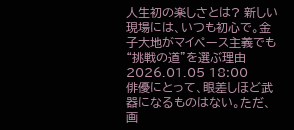人生初の楽しさとは? 新しい現場には、いつも初心で。金子大地がマイペース主義でも“挑戦の道”を選ぶ理由
2026.01.05 18:00
俳優にとって、眼差しほど武器になるものはない。ただ、画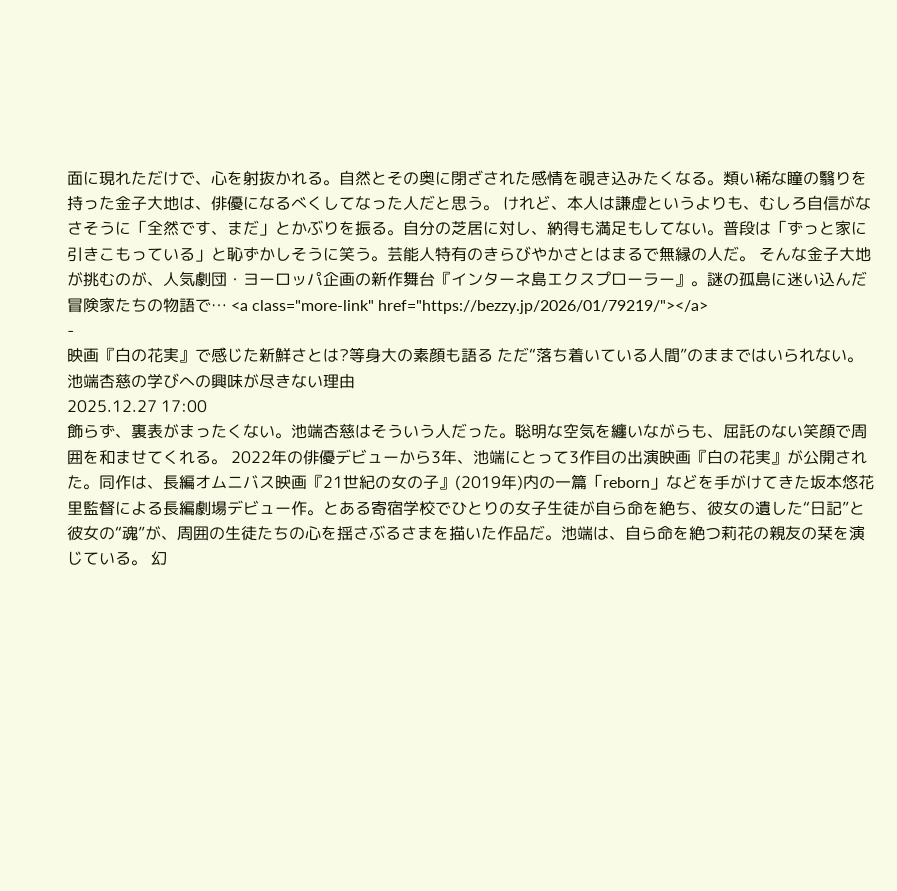面に現れただけで、心を射抜かれる。自然とその奥に閉ざされた感情を覗き込みたくなる。類い稀な瞳の翳りを持った金子大地は、俳優になるべくしてなった人だと思う。 けれど、本人は謙虚というよりも、むしろ自信がなさそうに「全然です、まだ」とかぶりを振る。自分の芝居に対し、納得も満足もしてない。普段は「ずっと家に引きこもっている」と恥ずかしそうに笑う。芸能人特有のきらびやかさとはまるで無縁の人だ。 そんな金子大地が挑むのが、人気劇団・ヨーロッパ企画の新作舞台『インターネ島エクスプローラー』。謎の孤島に迷い込んだ冒険家たちの物語で… <a class="more-link" href="https://bezzy.jp/2026/01/79219/"></a>
-
映画『白の花実』で感じた新鮮さとは?等身大の素顔も語る ただ“落ち着いている人間”のままではいられない。池端杏慈の学びへの興味が尽きない理由
2025.12.27 17:00
飾らず、裏表がまったくない。池端杏慈はそういう人だった。聡明な空気を纏いながらも、屈託のない笑顔で周囲を和ませてくれる。 2022年の俳優デビューから3年、池端にとって3作目の出演映画『白の花実』が公開された。同作は、長編オムニバス映画『21世紀の女の子』(2019年)内の一篇「reborn」などを手がけてきた坂本悠花里監督による長編劇場デビュー作。とある寄宿学校でひとりの女子生徒が自ら命を絶ち、彼女の遺した“日記”と彼女の“魂”が、周囲の生徒たちの心を揺さぶるさまを描いた作品だ。池端は、自ら命を絶つ莉花の親友の栞を演じている。 幻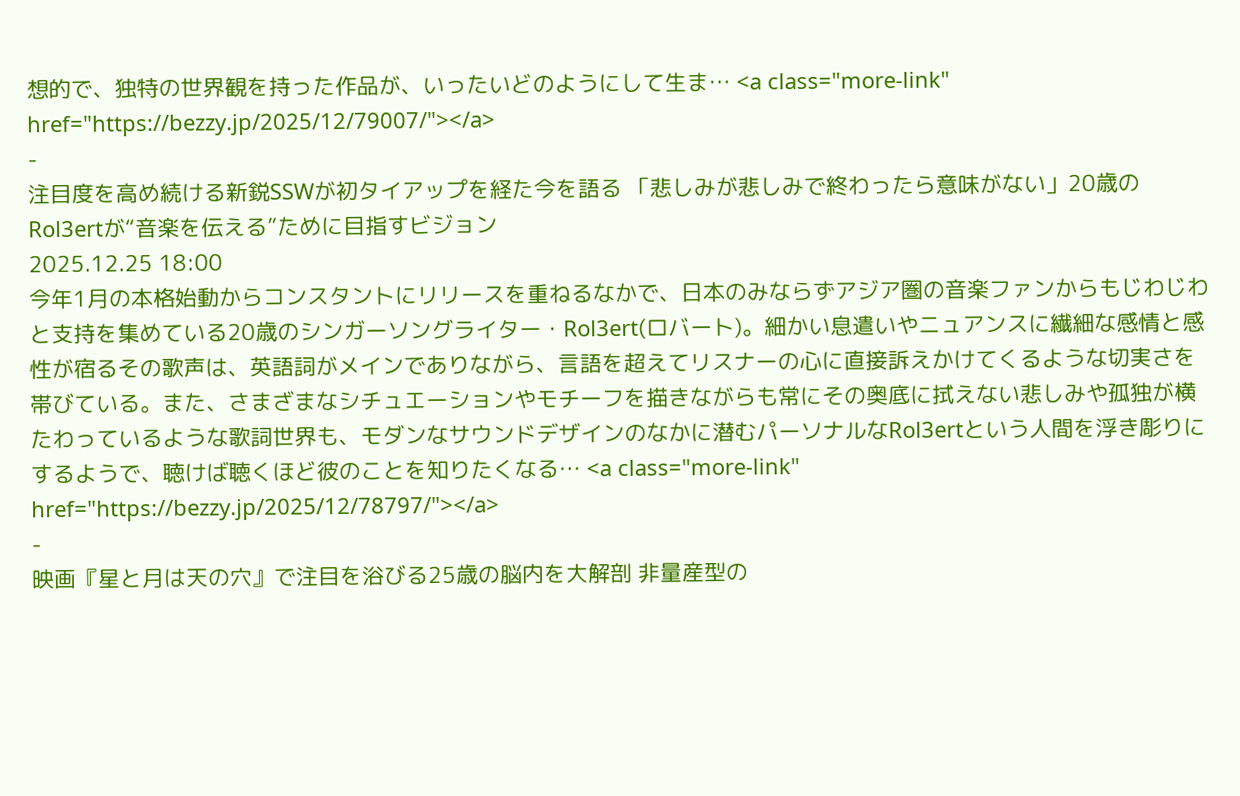想的で、独特の世界観を持った作品が、いったいどのようにして生ま… <a class="more-link" href="https://bezzy.jp/2025/12/79007/"></a>
-
注目度を高め続ける新鋭SSWが初タイアップを経た今を語る 「悲しみが悲しみで終わったら意味がない」20歳のRol3ertが“音楽を伝える”ために目指すビジョン
2025.12.25 18:00
今年1月の本格始動からコンスタントにリリースを重ねるなかで、日本のみならずアジア圏の音楽ファンからもじわじわと支持を集めている20歳のシンガーソングライター・Rol3ert(ロバート)。細かい息遣いやニュアンスに繊細な感情と感性が宿るその歌声は、英語詞がメインでありながら、言語を超えてリスナーの心に直接訴えかけてくるような切実さを帯びている。また、さまざまなシチュエーションやモチーフを描きながらも常にその奥底に拭えない悲しみや孤独が横たわっているような歌詞世界も、モダンなサウンドデザインのなかに潜むパーソナルなRol3ertという人間を浮き彫りにするようで、聴けば聴くほど彼のことを知りたくなる… <a class="more-link" href="https://bezzy.jp/2025/12/78797/"></a>
-
映画『星と月は天の穴』で注目を浴びる25歳の脳内を大解剖 非量産型の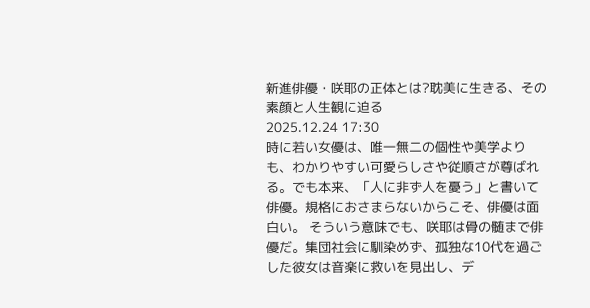新進俳優・咲耶の正体とは?耽美に生きる、その素顔と人生観に迫る
2025.12.24 17:30
時に若い女優は、唯一無二の個性や美学よりも、わかりやすい可愛らしさや従順さが尊ばれる。でも本来、「人に非ず人を憂う」と書いて俳優。規格におさまらないからこそ、俳優は面白い。 そういう意味でも、咲耶は骨の髄まで俳優だ。集団社会に馴染めず、孤独な10代を過ごした彼女は音楽に救いを見出し、デ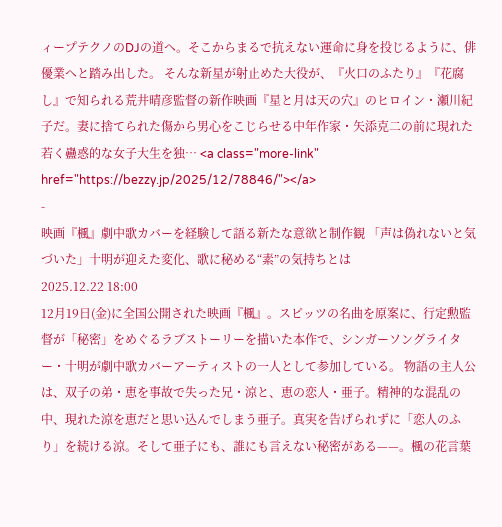ィープテクノのDJの道へ。そこからまるで抗えない運命に身を投じるように、俳優業へと踏み出した。 そんな新星が射止めた大役が、『火口のふたり』『花腐し』で知られる荒井晴彦監督の新作映画『星と月は天の穴』のヒロイン・瀬川紀子だ。妻に捨てられた傷から男心をこじらせる中年作家・矢添克二の前に現れた若く蠱惑的な女子大生を独… <a class="more-link" href="https://bezzy.jp/2025/12/78846/"></a>
-
映画『楓』劇中歌カバーを経験して語る新たな意欲と制作観 「声は偽れないと気づいた」十明が迎えた変化、歌に秘める“素”の気持ちとは
2025.12.22 18:00
12月19日(金)に全国公開された映画『楓』。スピッツの名曲を原案に、行定勲監督が「秘密」をめぐるラブストーリーを描いた本作で、シンガーソングライター・十明が劇中歌カバーアーティストの一人として参加している。 物語の主人公は、双子の弟・恵を事故で失った兄・涼と、恵の恋人・亜子。精神的な混乱の中、現れた涼を恵だと思い込んでしまう亜子。真実を告げられずに「恋人のふり」を続ける涼。そして亜子にも、誰にも言えない秘密がある——。楓の花言葉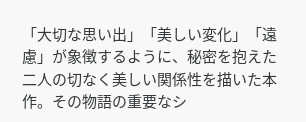「大切な思い出」「美しい変化」「遠慮」が象徴するように、秘密を抱えた二人の切なく美しい関係性を描いた本作。その物語の重要なシ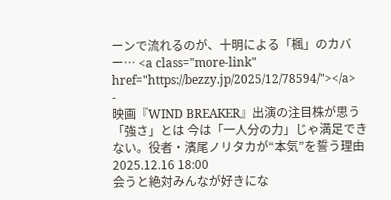ーンで流れるのが、十明による「楓」のカバー… <a class="more-link" href="https://bezzy.jp/2025/12/78594/"></a>
-
映画『WIND BREAKER』出演の注目株が思う「強さ」とは 今は「一人分の力」じゃ満足できない。役者・濱尾ノリタカが“本気”を誓う理由
2025.12.16 18:00
会うと絶対みんなが好きにな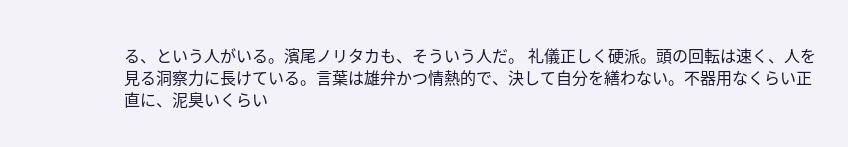る、という人がいる。濱尾ノリタカも、そういう人だ。 礼儀正しく硬派。頭の回転は速く、人を見る洞察力に長けている。言葉は雄弁かつ情熱的で、決して自分を繕わない。不器用なくらい正直に、泥臭いくらい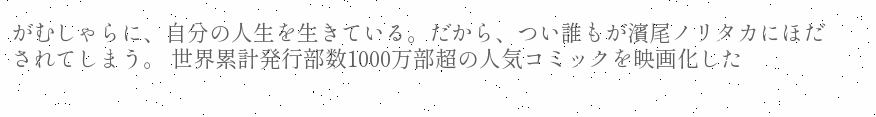がむしゃらに、自分の人生を生きている。だから、つい誰もが濱尾ノリタカにほだされてしまう。 世界累計発行部数1000万部超の人気コミックを映画化した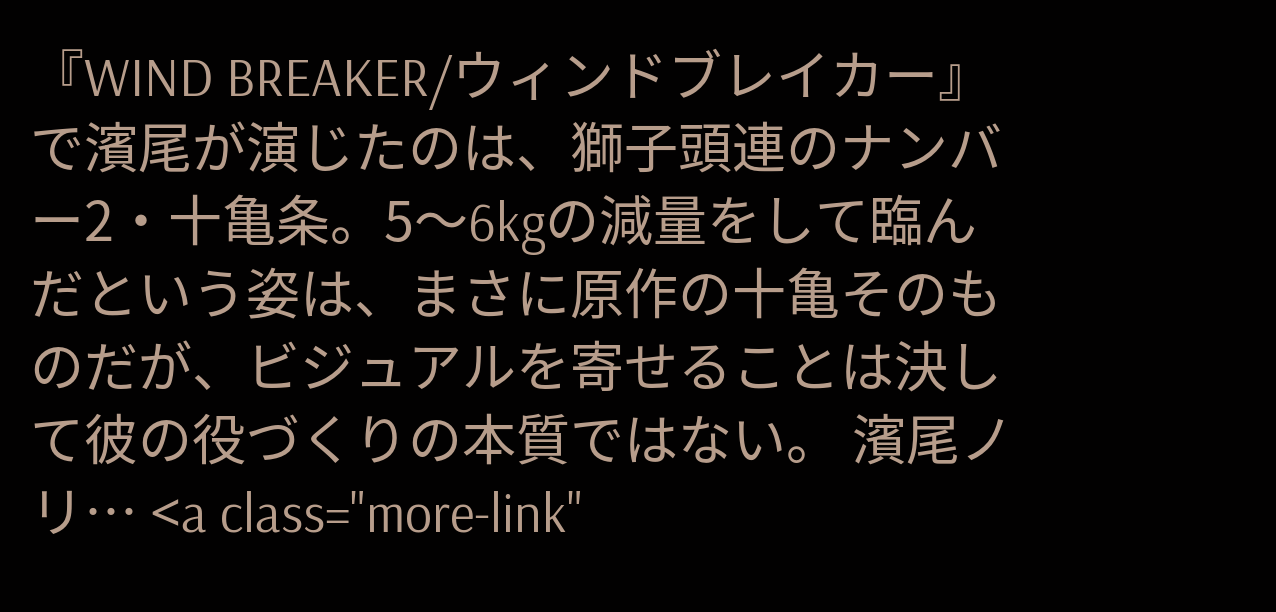『WIND BREAKER/ウィンドブレイカー』で濱尾が演じたのは、獅子頭連のナンバー2・十亀条。5〜6kgの減量をして臨んだという姿は、まさに原作の十亀そのものだが、ビジュアルを寄せることは決して彼の役づくりの本質ではない。 濱尾ノリ… <a class="more-link"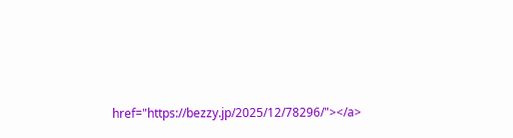href="https://bezzy.jp/2025/12/78296/"></a>